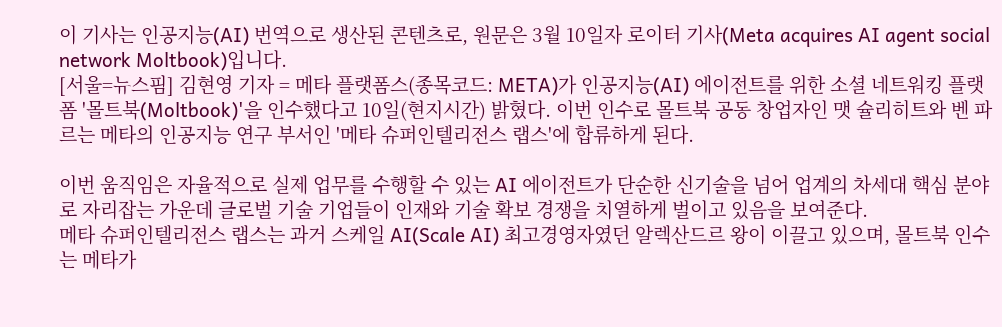이 기사는 인공지능(AI) 번역으로 생산된 콘텐츠로, 원문은 3월 10일자 로이터 기사(Meta acquires AI agent social network Moltbook)입니다.
[서울=뉴스핌] 김현영 기자 = 메타 플랫폼스(종목코드: META)가 인공지능(AI) 에이전트를 위한 소셜 네트워킹 플랫폼 '몰트북(Moltbook)'을 인수했다고 10일(현지시간) 밝혔다. 이번 인수로 몰트북 공동 창업자인 맷 슐리히트와 벤 파르는 메타의 인공지능 연구 부서인 '메타 슈퍼인텔리전스 랩스'에 합류하게 된다.

이번 움직임은 자율적으로 실제 업무를 수행할 수 있는 AI 에이전트가 단순한 신기술을 넘어 업계의 차세대 핵심 분야로 자리잡는 가운데 글로벌 기술 기업들이 인재와 기술 확보 경쟁을 치열하게 벌이고 있음을 보여준다.
메타 슈퍼인텔리전스 랩스는 과거 스케일 AI(Scale AI) 최고경영자였던 알렉산드르 왕이 이끌고 있으며, 몰트북 인수는 메타가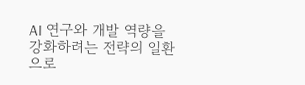AI 연구와 개발 역량을 강화하려는 전략의 일환으로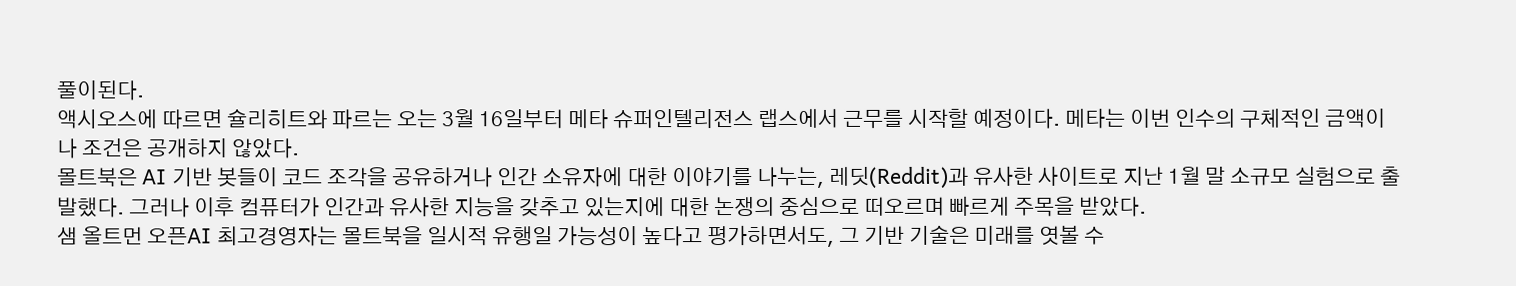풀이된다.
액시오스에 따르면 슐리히트와 파르는 오는 3월 16일부터 메타 슈퍼인텔리전스 랩스에서 근무를 시작할 예정이다. 메타는 이번 인수의 구체적인 금액이나 조건은 공개하지 않았다.
몰트북은 AI 기반 봇들이 코드 조각을 공유하거나 인간 소유자에 대한 이야기를 나누는, 레딧(Reddit)과 유사한 사이트로 지난 1월 말 소규모 실험으로 출발했다. 그러나 이후 컴퓨터가 인간과 유사한 지능을 갖추고 있는지에 대한 논쟁의 중심으로 떠오르며 빠르게 주목을 받았다.
샘 올트먼 오픈AI 최고경영자는 몰트북을 일시적 유행일 가능성이 높다고 평가하면서도, 그 기반 기술은 미래를 엿볼 수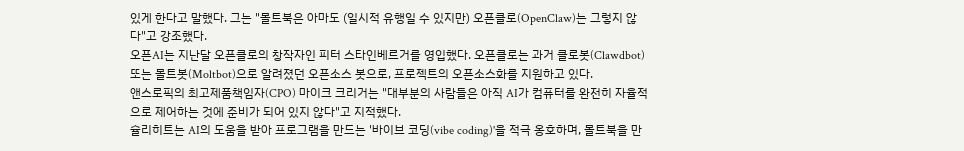있게 한다고 말했다. 그는 "몰트북은 아마도 (일시적 유행일 수 있지만) 오픈클로(OpenClaw)는 그렇지 않다"고 강조했다.
오픈AI는 지난달 오픈클로의 창작자인 피터 스타인베르거를 영입했다. 오픈클로는 과거 클로봇(Clawdbot) 또는 몰트봇(Moltbot)으로 알려졌던 오픈소스 봇으로, 프로젝트의 오픈소스화를 지원하고 있다.
앤스로픽의 최고제품책임자(CPO) 마이크 크리거는 "대부분의 사람들은 아직 AI가 컴퓨터를 완전히 자율적으로 제어하는 것에 준비가 되어 있지 않다"고 지적했다.
슐리히트는 AI의 도움을 받아 프로그램을 만드는 '바이브 코딩(vibe coding)'을 적극 옹호하며, 몰트북을 만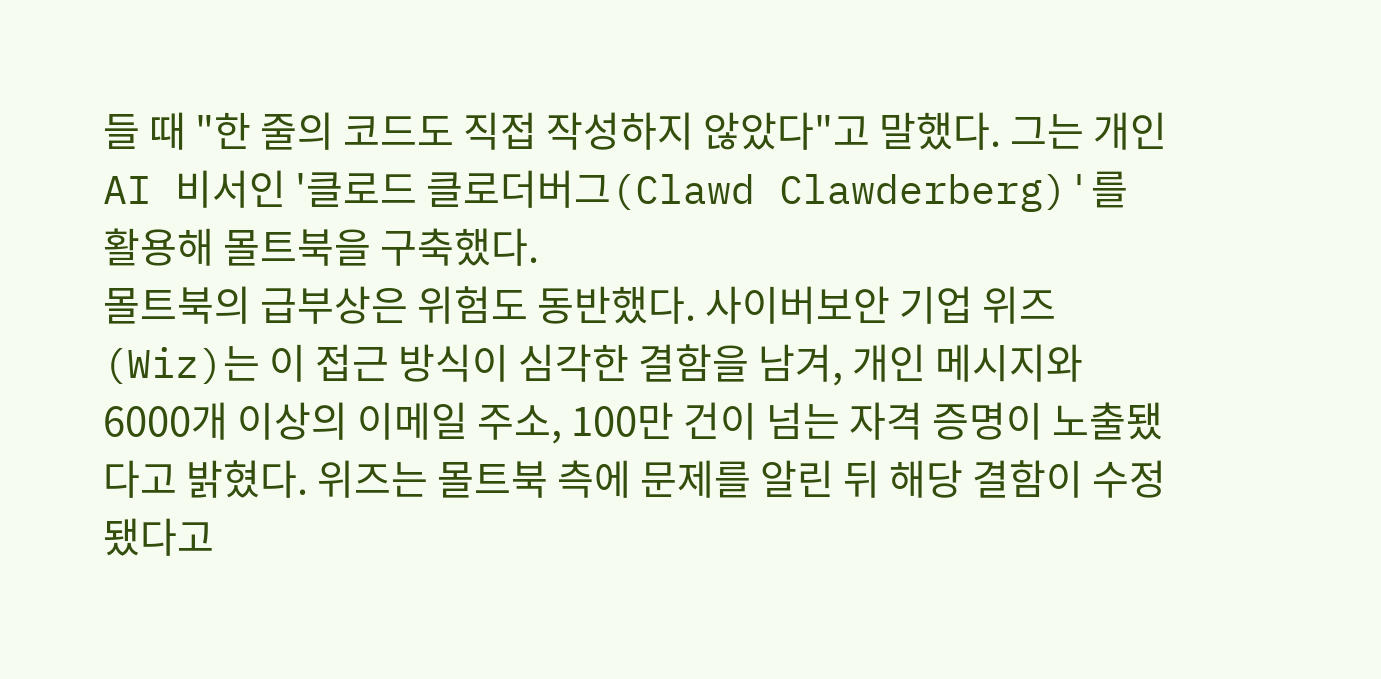들 때 "한 줄의 코드도 직접 작성하지 않았다"고 말했다. 그는 개인 AI 비서인 '클로드 클로더버그(Clawd Clawderberg)'를 활용해 몰트북을 구축했다.
몰트북의 급부상은 위험도 동반했다. 사이버보안 기업 위즈(Wiz)는 이 접근 방식이 심각한 결함을 남겨, 개인 메시지와 6000개 이상의 이메일 주소, 100만 건이 넘는 자격 증명이 노출됐다고 밝혔다. 위즈는 몰트북 측에 문제를 알린 뒤 해당 결함이 수정됐다고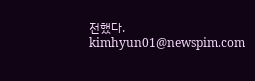전했다.
kimhyun01@newspim.com